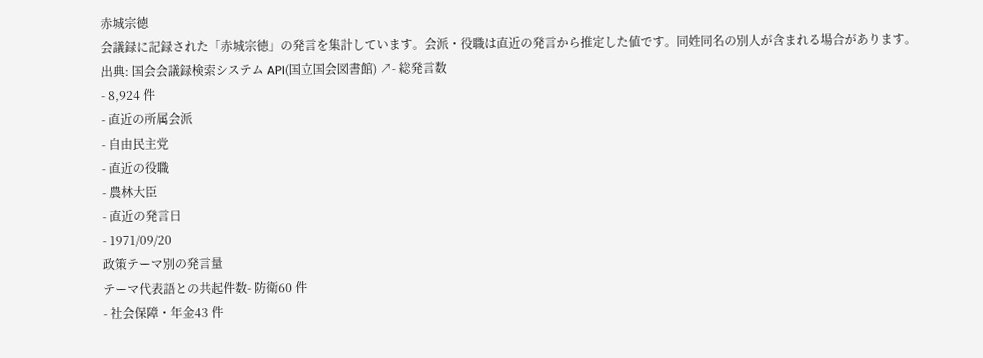赤城宗徳
会議録に記録された「赤城宗徳」の発言を集計しています。会派・役職は直近の発言から推定した値です。同姓同名の別人が含まれる場合があります。
出典: 国会会議録検索システム API(国立国会図書館) ↗- 総発言数
- 8,924 件
- 直近の所属会派
- 自由民主党
- 直近の役職
- 農林大臣
- 直近の発言日
- 1971/09/20
政策テーマ別の発言量
テーマ代表語との共起件数- 防衛60 件
- 社会保障・年金43 件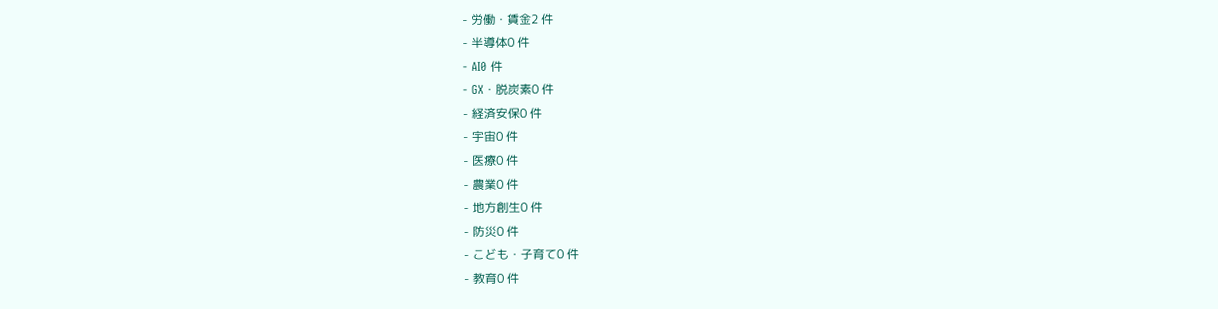- 労働・賃金2 件
- 半導体0 件
- AI0 件
- GX・脱炭素0 件
- 経済安保0 件
- 宇宙0 件
- 医療0 件
- 農業0 件
- 地方創生0 件
- 防災0 件
- こども・子育て0 件
- 教育0 件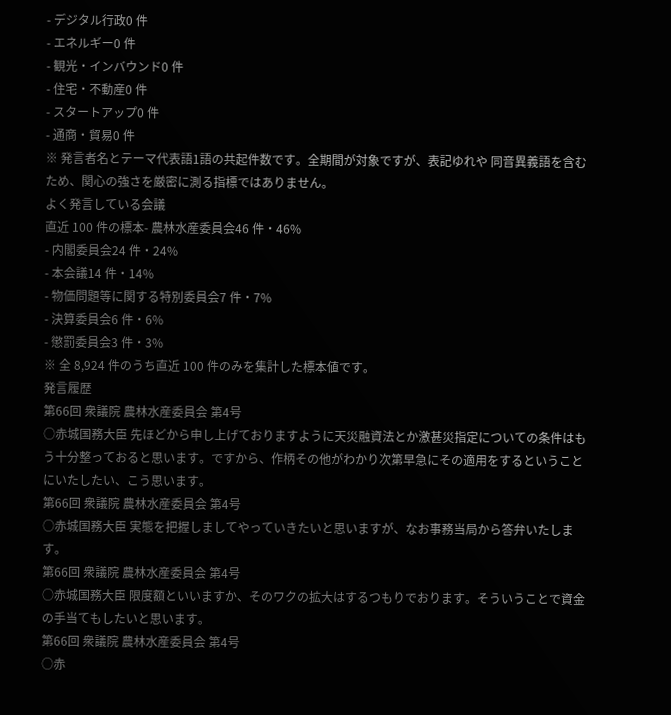- デジタル行政0 件
- エネルギー0 件
- 観光・インバウンド0 件
- 住宅・不動産0 件
- スタートアップ0 件
- 通商・貿易0 件
※ 発言者名とテーマ代表語1語の共起件数です。全期間が対象ですが、表記ゆれや 同音異義語を含むため、関心の強さを厳密に測る指標ではありません。
よく発言している会議
直近 100 件の標本- 農林水産委員会46 件・46%
- 内閣委員会24 件・24%
- 本会議14 件・14%
- 物価問題等に関する特別委員会7 件・7%
- 決算委員会6 件・6%
- 懲罰委員会3 件・3%
※ 全 8,924 件のうち直近 100 件のみを集計した標本値です。
発言履歴
第66回 衆議院 農林水産委員会 第4号
○赤城国務大臣 先ほどから申し上げておりますように天災融資法とか激甚災指定についての条件はもう十分整っておると思います。ですから、作柄その他がわかり次第早急にその適用をするということにいたしたい、こう思います。
第66回 衆議院 農林水産委員会 第4号
○赤城国務大臣 実態を把握しましてやっていきたいと思いますが、なお事務当局から答弁いたします。
第66回 衆議院 農林水産委員会 第4号
○赤城国務大臣 限度額といいますか、そのワクの拡大はするつもりでおります。そういうことで資金の手当てもしたいと思います。
第66回 衆議院 農林水産委員会 第4号
○赤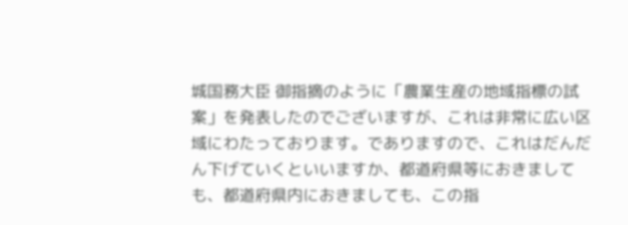城国務大臣 御指摘のように「農業生産の地域指標の試案」を発表したのでございますが、これは非常に広い区域にわたっております。でありますので、これはだんだん下げていくといいますか、都道府県等におきましても、都道府県内におきましても、この指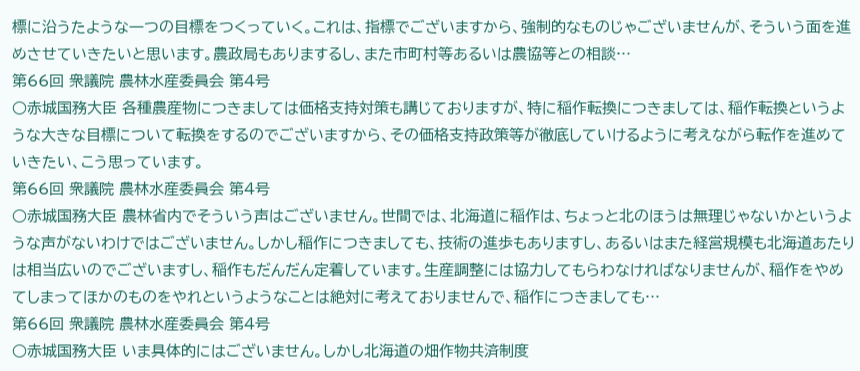標に沿うたような一つの目標をつくっていく。これは、指標でございますから、強制的なものじゃございませんが、そういう面を進めさせていきたいと思います。農政局もありまするし、また市町村等あるいは農協等との相談…
第66回 衆議院 農林水産委員会 第4号
○赤城国務大臣 各種農産物につきましては価格支持対策も講じておりますが、特に稲作転換につきましては、稲作転換というような大きな目標について転換をするのでございますから、その価格支持政策等が徹底していけるように考えながら転作を進めていきたい、こう思っています。
第66回 衆議院 農林水産委員会 第4号
○赤城国務大臣 農林省内でそういう声はございません。世間では、北海道に稲作は、ちょっと北のほうは無理じゃないかというような声がないわけではございません。しかし稲作につきましても、技術の進歩もありますし、あるいはまた経営規模も北海道あたりは相当広いのでございますし、稲作もだんだん定着しています。生産調整には協力してもらわなければなりませんが、稲作をやめてしまってほかのものをやれというようなことは絶対に考えておりませんで、稲作につきましても…
第66回 衆議院 農林水産委員会 第4号
○赤城国務大臣 いま具体的にはございません。しかし北海道の畑作物共済制度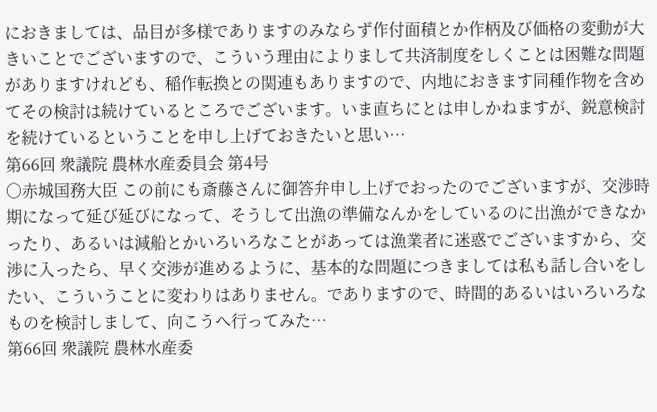におきましては、品目が多様でありますのみならず作付面積とか作柄及び価格の変動が大きいことでございますので、こういう理由によりまして共済制度をしくことは困難な問題がありますけれども、稲作転換との関連もありますので、内地におきます同種作物を含めてその検討は続けているところでございます。いま直ちにとは申しかねますが、鋭意検討を続けているということを申し上げておきたいと思い…
第66回 衆議院 農林水産委員会 第4号
○赤城国務大臣 この前にも斎藤さんに御答弁申し上げでおったのでございますが、交渉時期になって延び延びになって、そうして出漁の準備なんかをしているのに出漁ができなかったり、あるいは減船とかいろいろなことがあっては漁業者に迷惑でございますから、交渉に入ったら、早く交渉が進めるように、基本的な問題につきましては私も話し合いをしたい、こういうことに変わりはありません。でありますので、時間的あるいはいろいろなものを検討しまして、向こうへ行ってみた…
第66回 衆議院 農林水産委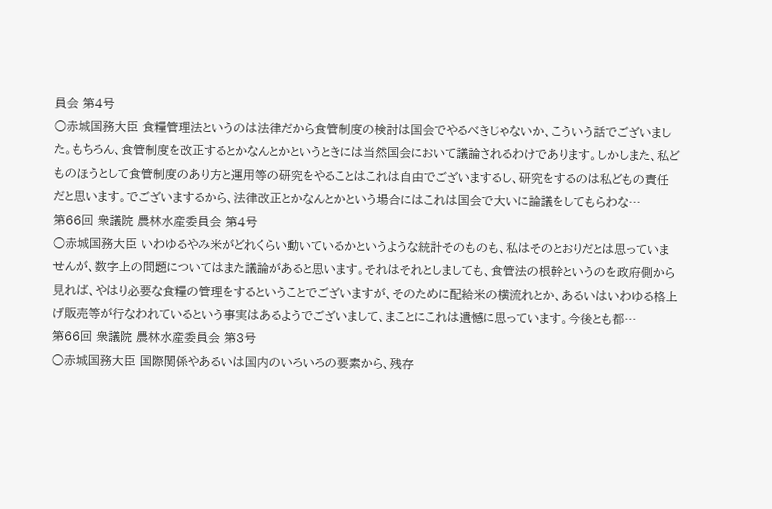員会 第4号
○赤城国務大臣 食糧管理法というのは法律だから食管制度の検討は国会でやるべきじゃないか、こういう話でございました。もちろん、食管制度を改正するとかなんとかというときには当然国会において議論されるわけであります。しかしまた、私どものほうとして食管制度のあり方と運用等の研究をやることはこれは自由でございまするし、研究をするのは私どもの責任だと思います。でございまするから、法律改正とかなんとかという場合にはこれは国会で大いに論議をしてもらわな…
第66回 衆議院 農林水産委員会 第4号
○赤城国務大臣 いわゆるやみ米がどれくらい動いているかというような統計そのものも、私はそのとおりだとは思っていませんが、数字上の問題についてはまた議論があると思います。それはそれとしましても、食管法の根幹というのを政府側から見れば、やはり必要な食糧の管理をするということでございますが、そのために配給米の横流れとか、あるいはいわゆる格上げ販売等が行なわれているという事実はあるようでございまして、まことにこれは遺憾に思っています。今後とも都…
第66回 衆議院 農林水産委員会 第3号
○赤城国務大臣 国際関係やあるいは国内のいろいろの要素から、残存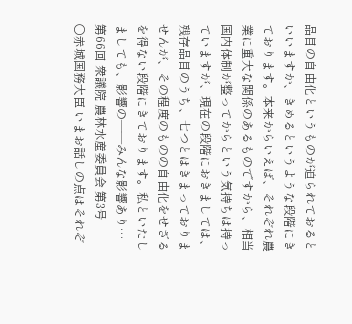品目の自由化というものが迫られておるといいますか、きめるというような段階にきております。本来からいえば、それぞれ農業に重大な関係のあるものですから、相当国内体制が整ってからという気持ちは持っていますが、現在の段階におきましては、残存品目のうち、七つとはきまっておりませんが、その程度のものの自由化をせざるを得ない段階にきております。私といたしましても、影響の——みんな影響あり…
第66回 衆議院 農林水産委員会 第3号
○赤城国務大臣 いまお話しの点はそれぞ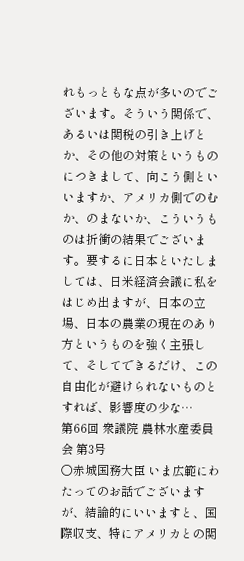れもっともな点が多いのでございます。そういう関係で、あるいは関税の引き上げとか、その他の対策というものにつきまして、向こう側といいますか、アメリカ側でのむか、のまないか、こういうものは折衝の結果でございます。要するに日本といたしましては、日米経済会議に私をはじめ出ますが、日本の立場、日本の農業の現在のあり方というものを強く主張して、そしてできるだけ、この自由化が避けられないものとすれば、影響度の少な…
第66回 衆議院 農林水産委員会 第3号
○赤城国務大臣 いま広範にわたってのお話でございますが、結論的にいいますと、国際収支、特にアメリカとの関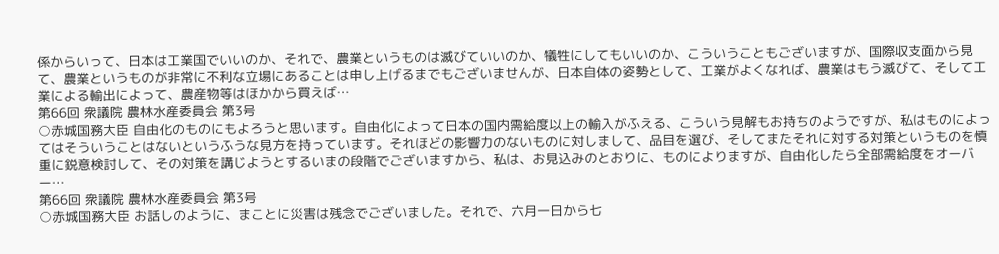係からいって、日本は工業国でいいのか、それで、農業というものは滅びていいのか、犠牲にしてもいいのか、こういうこともございますが、国際収支面から見て、農業というものが非常に不利な立場にあることは申し上げるまでもございませんが、日本自体の姿勢として、工業がよくなれば、農業はもう滅びて、そして工業による輸出によって、農産物等はほかから買えば…
第66回 衆議院 農林水産委員会 第3号
○赤城国務大臣 自由化のものにもよろうと思います。自由化によって日本の国内需給度以上の輸入がふえる、こういう見解もお持ちのようですが、私はものによってはそういうことはないというふうな見方を持っています。それほどの影響力のないものに対しまして、品目を選び、そしてまたそれに対する対策というものを慎重に鋭意検討して、その対策を講じようとするいまの段階でございますから、私は、お見込みのとおりに、ものによりますが、自由化したら全部需給度をオーバー…
第66回 衆議院 農林水産委員会 第3号
○赤城国務大臣 お話しのように、まことに災害は残念でございました。それで、六月一日から七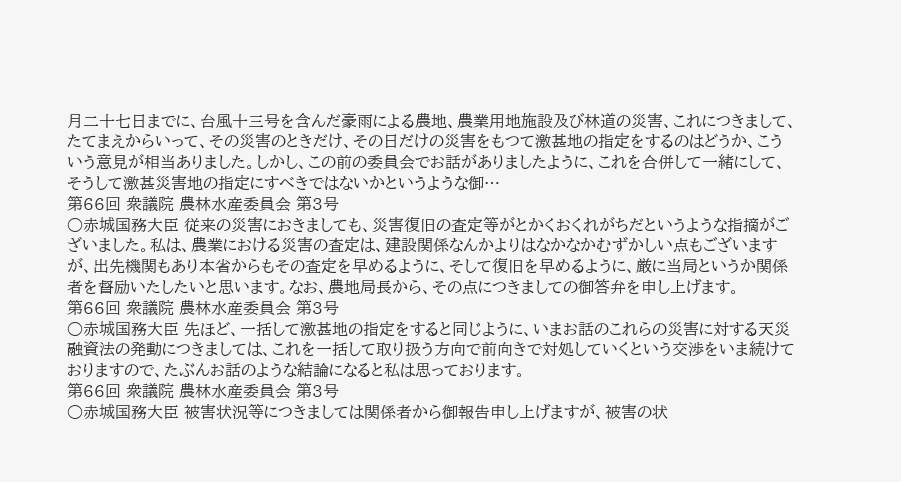月二十七日までに、台風十三号を含んだ豪雨による農地、農業用地施設及び林道の災害、これにつきまして、たてまえからいって、その災害のときだけ、その日だけの災害をもつて激甚地の指定をするのはどうか、こういう意見が相当ありました。しかし、この前の委員会でお話がありましたように、これを合併して一緒にして、そうして激甚災害地の指定にすべきではないかというような御…
第66回 衆議院 農林水産委員会 第3号
○赤城国務大臣 従来の災害におきましても、災害復旧の査定等がとかくおくれがちだというような指摘がございました。私は、農業における災害の査定は、建設関係なんかよりはなかなかむずかしい点もございますが、出先機関もあり本省からもその査定を早めるように、そして復旧を早めるように、厳に当局というか関係者を督励いたしたいと思います。なお、農地局長から、その点につきましての御答弁を申し上げます。
第66回 衆議院 農林水産委員会 第3号
○赤城国務大臣 先ほど、一括して激甚地の指定をすると同じように、いまお話のこれらの災害に対する天災融資法の発動につきましては、これを一括して取り扱う方向で前向きで対処していくという交渉をいま続けておりますので、たぶんお話のような結論になると私は思っております。
第66回 衆議院 農林水産委員会 第3号
○赤城国務大臣 被害状況等につきましては関係者から御報告申し上げますが、被害の状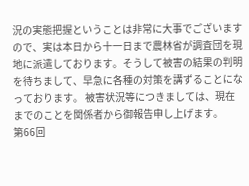況の実態把握ということは非常に大事でございますので、実は本日から十一日まで農林省が調査団を現地に派遣しております。そうして被害の結果の判明を待ちまして、早急に各種の対策を講ずることになっております。 被害状況等につきましては、現在までのことを関係者から御報告申し上げます。
第66回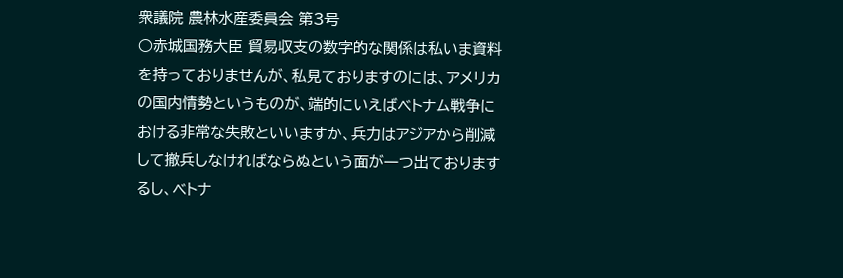衆議院 農林水産委員会 第3号
○赤城国務大臣 貿易収支の数字的な関係は私いま資料を持っておりませんが、私見ておりますのには、アメリカの国内情勢というものが、端的にいえばベトナム戦争における非常な失敗といいますか、兵力はアジアから削減して撤兵しなければならぬという面が一つ出ておりまするし、ベトナ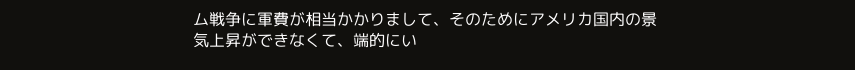ム戦争に軍費が相当かかりまして、そのためにアメリカ国内の景気上昇ができなくて、端的にい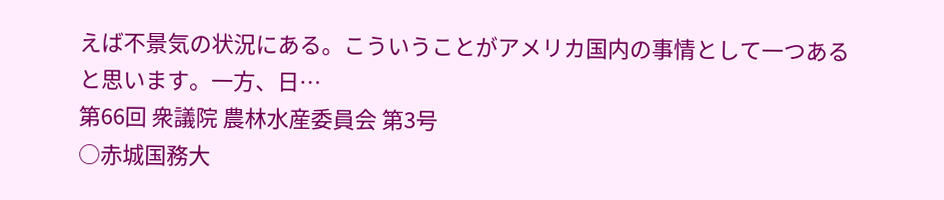えば不景気の状況にある。こういうことがアメリカ国内の事情として一つあると思います。一方、日…
第66回 衆議院 農林水産委員会 第3号
○赤城国務大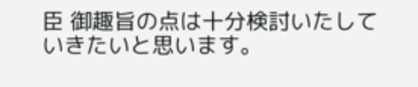臣 御趣旨の点は十分検討いたしていきたいと思います。